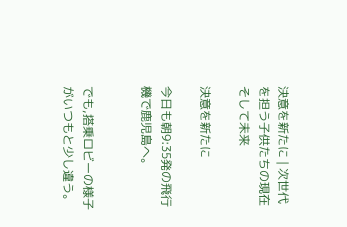決意を新たに | 次世代を担う子供たちの現在そして未来

決意を新たに

今日も朝9:35発の飛行機で鹿児島へ。


でも,搭乗ロビーの様子がいつもと少し違う。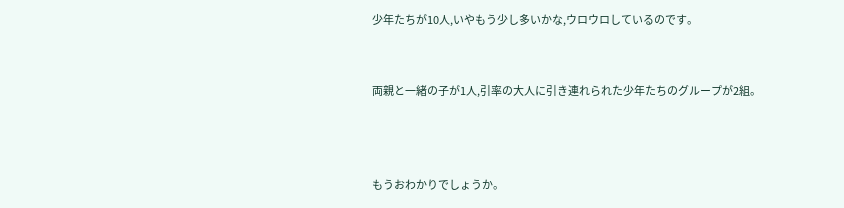少年たちが10人,いやもう少し多いかな,ウロウロしているのです。


両親と一緒の子が1人,引率の大人に引き連れられた少年たちのグループが2組。



もうおわかりでしょうか。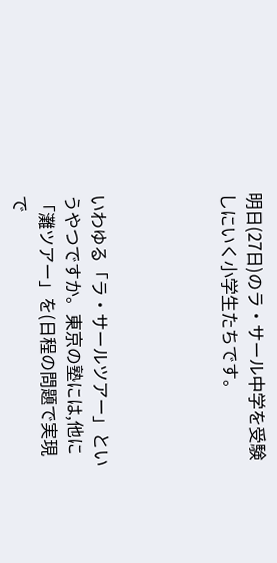明日(27日)のラ・サール中学を受験しにいく小学生たちです。




いわゆる「ラ・サールツアー」というやつですか。東京の塾には,他に「灘ツアー」を(日程の問題で実現で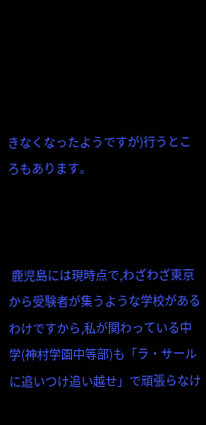きなくなったようですが)行うところもあります。



 鹿児島には現時点で,わざわざ東京から受験者が集うような学校があるわけですから,私が関わっている中学(神村学園中等部)も「ラ・サールに追いつけ追い越せ」で頑張らなけ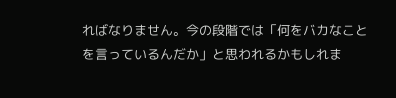ればなりません。今の段階では「何をバカなことを言っているんだか」と思われるかもしれま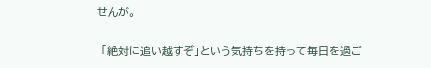せんが。


 「絶対に追い越すぞ」という気持ちを持って毎日を過ご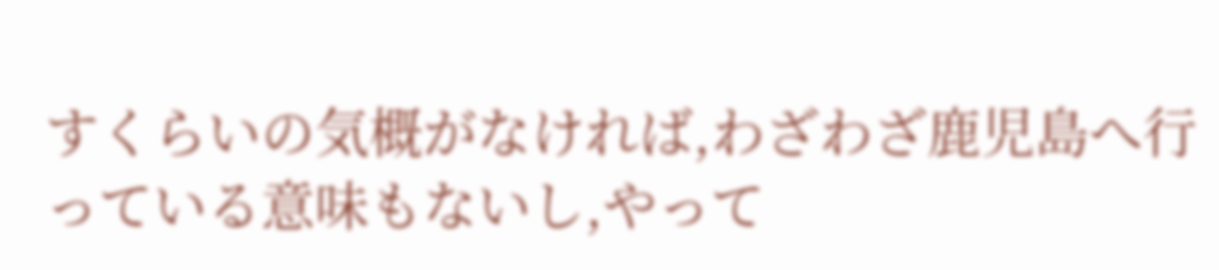すくらいの気概がなければ,わざわざ鹿児島へ行っている意味もないし,やって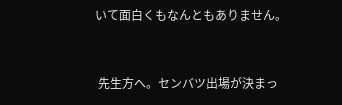いて面白くもなんともありません。



 先生方へ。センバツ出場が決まっ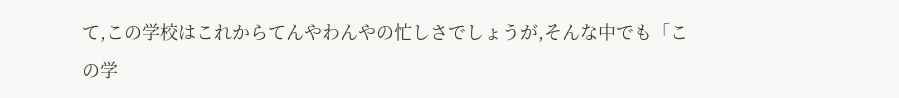て,この学校はこれからてんやわんやの忙しさでしょうが,そんな中でも「この学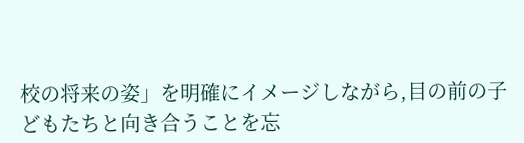校の将来の姿」を明確にイメージしながら,目の前の子どもたちと向き合うことを忘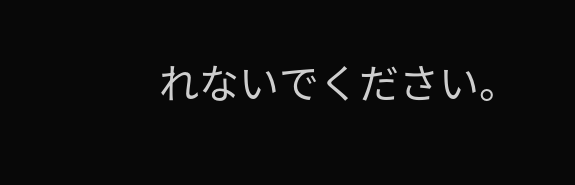れないでください。